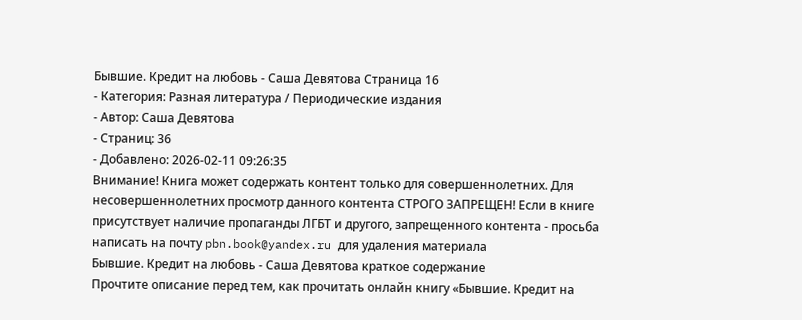Бывшие. Кредит на любовь - Саша Девятова Страница 16
- Категория: Разная литература / Периодические издания
- Автор: Саша Девятова
- Страниц: 36
- Добавлено: 2026-02-11 09:26:35
Внимание! Книга может содержать контент только для совершеннолетних. Для несовершеннолетних просмотр данного контента СТРОГО ЗАПРЕЩЕН! Если в книге присутствует наличие пропаганды ЛГБТ и другого, запрещенного контента - просьба написать на почту pbn.book@yandex.ru для удаления материала
Бывшие. Кредит на любовь - Саша Девятова краткое содержание
Прочтите описание перед тем, как прочитать онлайн книгу «Бывшие. Кредит на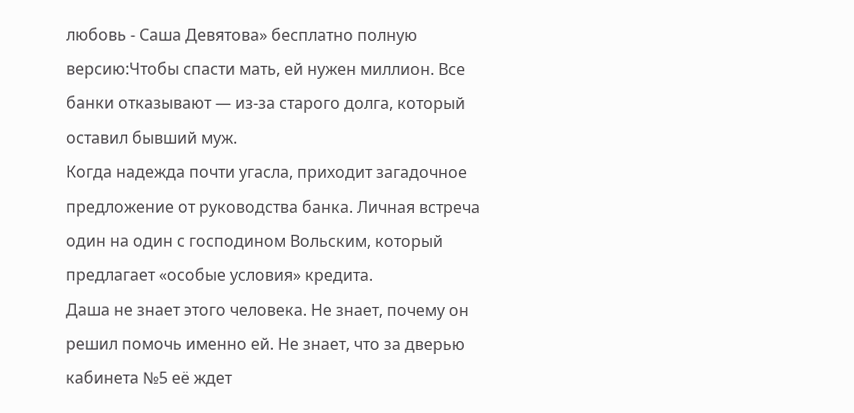любовь - Саша Девятова» бесплатно полную версию:Чтобы спасти мать, ей нужен миллион. Все банки отказывают — из-за старого долга, который оставил бывший муж.
Когда надежда почти угасла, приходит загадочное предложение от руководства банка. Личная встреча один на один с господином Вольским, который предлагает «особые условия» кредита.
Даша не знает этого человека. Не знает, почему он решил помочь именно ей. Не знает, что за дверью кабинета №5 её ждет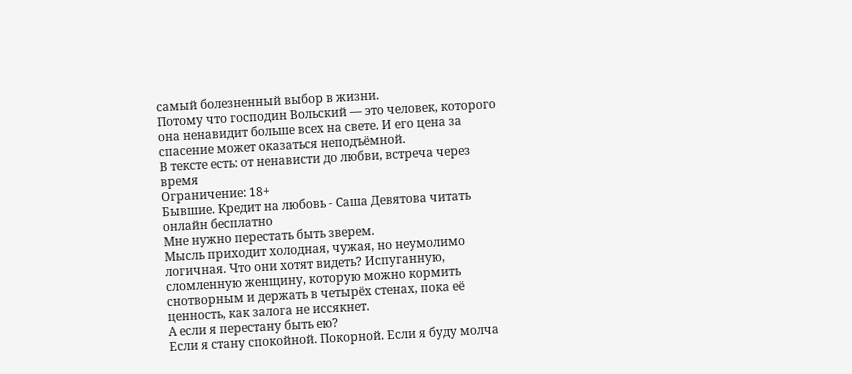самый болезненный выбор в жизни.
Потому что господин Вольский — это человек, которого она ненавидит больше всех на свете. И его цена за спасение может оказаться неподъёмной.
В тексте есть: от ненависти до любви, встреча через время
Ограничение: 18+
Бывшие. Кредит на любовь - Саша Девятова читать онлайн бесплатно
Мне нужно перестать быть зверем.
Мысль приходит холодная, чужая, но неумолимо логичная. Что они хотят видеть? Испуганную, сломленную женщину, которую можно кормить снотворным и держать в четырёх стенах, пока её ценность, как залога не иссякнет.
А если я перестану быть ею?
Если я стану спокойной. Покорной. Если я буду молча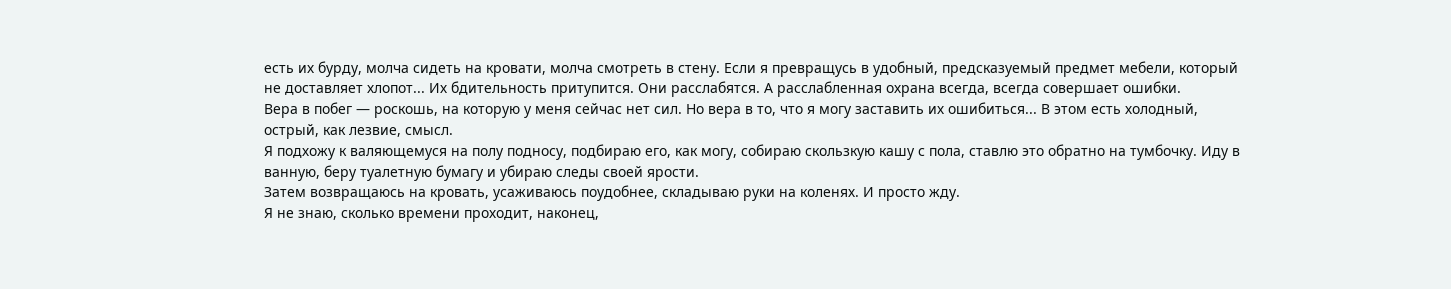есть их бурду, молча сидеть на кровати, молча смотреть в стену. Если я превращусь в удобный, предсказуемый предмет мебели, который не доставляет хлопот... Их бдительность притупится. Они расслабятся. А расслабленная охрана всегда, всегда совершает ошибки.
Вера в побег — роскошь, на которую у меня сейчас нет сил. Но вера в то, что я могу заставить их ошибиться... В этом есть холодный, острый, как лезвие, смысл.
Я подхожу к валяющемуся на полу подносу, подбираю его, как могу, собираю скользкую кашу с пола, ставлю это обратно на тумбочку. Иду в ванную, беру туалетную бумагу и убираю следы своей ярости.
Затем возвращаюсь на кровать, усаживаюсь поудобнее, складываю руки на коленях. И просто жду.
Я не знаю, сколько времени проходит, наконец,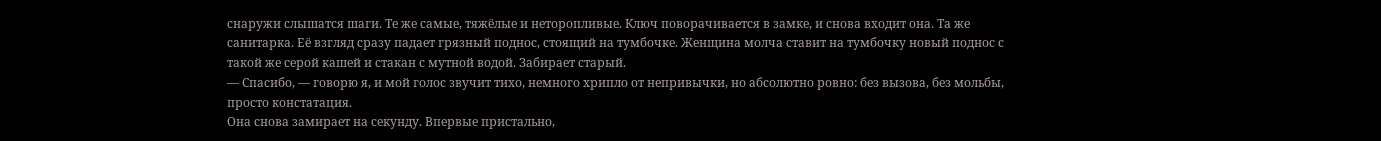снаружи слышатся шаги. Те же самые, тяжёлые и неторопливые. Ключ поворачивается в замке, и снова входит она. Та же санитарка. Её взгляд сразу падает грязный поднос, стоящий на тумбочке. Женщина молча ставит на тумбочку новый поднос с такой же серой кашей и стакан с мутной водой. Забирает старый.
— Спасибо, — говорю я, и мой голос звучит тихо, немного хрипло от непривычки, но абсолютно ровно: без вызова, без мольбы, просто констатация.
Она снова замирает на секунду. Впервые пристально,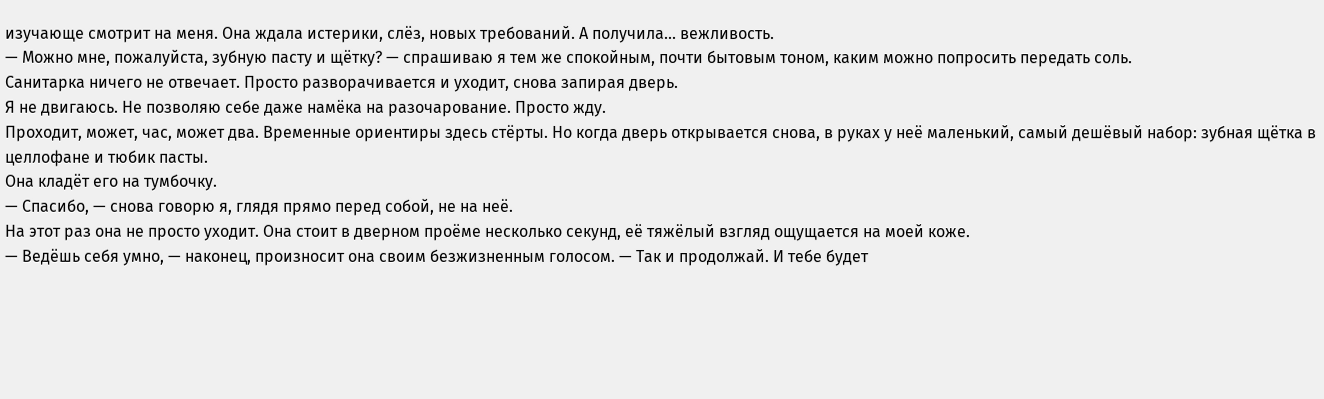изучающе смотрит на меня. Она ждала истерики, слёз, новых требований. А получила... вежливость.
— Можно мне, пожалуйста, зубную пасту и щётку? — спрашиваю я тем же спокойным, почти бытовым тоном, каким можно попросить передать соль.
Санитарка ничего не отвечает. Просто разворачивается и уходит, снова запирая дверь.
Я не двигаюсь. Не позволяю себе даже намёка на разочарование. Просто жду.
Проходит, может, час, может два. Временные ориентиры здесь стёрты. Но когда дверь открывается снова, в руках у неё маленький, самый дешёвый набор: зубная щётка в целлофане и тюбик пасты.
Она кладёт его на тумбочку.
— Спасибо, — снова говорю я, глядя прямо перед собой, не на неё.
На этот раз она не просто уходит. Она стоит в дверном проёме несколько секунд, её тяжёлый взгляд ощущается на моей коже.
— Ведёшь себя умно, — наконец, произносит она своим безжизненным голосом. — Так и продолжай. И тебе будет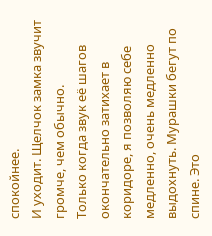спокойнее.
И уходит. Щелчок замка звучит громче, чем обычно.
Только когда звук её шагов окончательно затихает в коридоре, я позволяю себе медленно, очень медленно выдохнуть. Мурашки бегут по спине. Это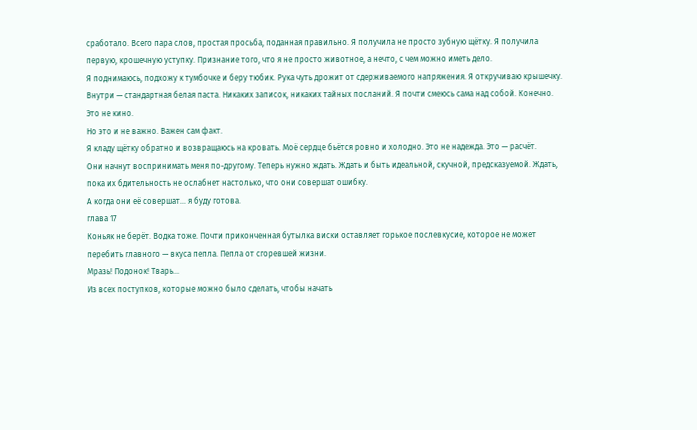сработало. Всего пара слов, простая просьба, поданная правильно. Я получила не просто зубную щётку. Я получила первую, крошечную уступку. Признание того, что я не просто животное, а нечто, с чем можно иметь дело.
Я поднимаюсь, подхожу к тумбочке и беру тюбик. Рука чуть дрожит от сдерживаемого напряжения. Я откручиваю крышечку. Внутри — стандартная белая паста. Никаких записок, никаких тайных посланий. Я почти смеюсь сама над собой. Конечно. Это не кино.
Но это и не важно. Важен сам факт.
Я кладу щётку обратно и возвращаюсь на кровать. Моё сердце бьётся ровно и холодно. Это не надежда. Это — расчёт.
Они начнут воспринимать меня по-другому. Теперь нужно ждать. Ждать и быть идеальной, скучной, предсказуемой. Ждать, пока их бдительность не ослабнет настолько, что они совершат ошибку.
А когда они её совершат... я буду готова.
глава 17
Коньяк не берёт. Водка тоже. Почти приконченная бутылка виски оставляет горькое послевкусие, которое не может перебить главного — вкуса пепла. Пепла от сгоревшей жизни.
Мразь! Подонок! Тварь...
Из всех поступков, которые можно было сделать, чтобы начать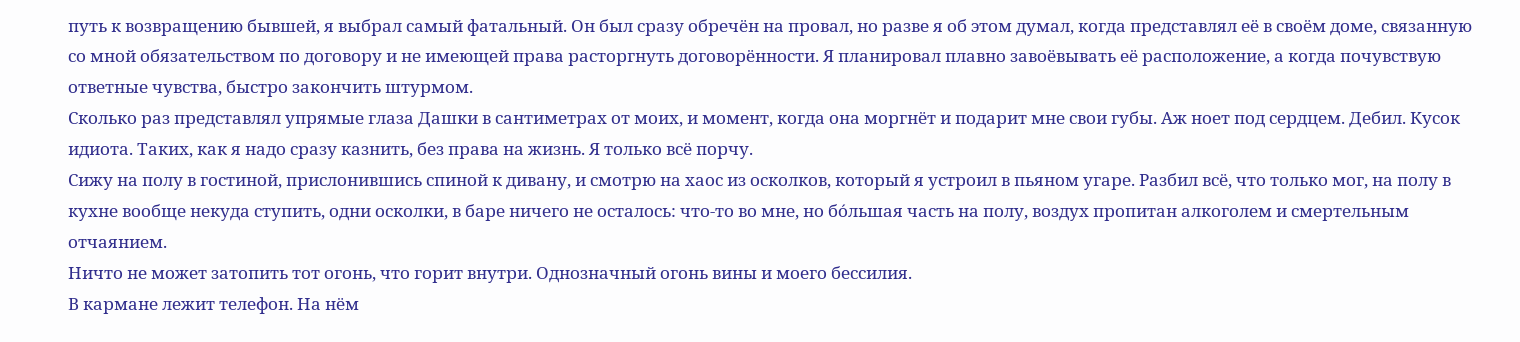путь к возвращению бывшей, я выбрал самый фатальный. Он был сразу обречён на провал, но разве я об этом думал, когда представлял её в своём доме, связанную со мной обязательством по договору и не имеющей права расторгнуть договорённости. Я планировал плавно завоёвывать её расположение, а когда почувствую ответные чувства, быстро закончить штурмом.
Сколько раз представлял упрямые глаза Дашки в сантиметрах от моих, и момент, когда она моргнёт и подарит мне свои губы. Аж ноет под сердцем. Дебил. Кусок идиота. Таких, как я надо сразу казнить, без права на жизнь. Я только всё порчу.
Сижу на полу в гостиной, прислонившись спиной к дивану, и смотрю на хаос из осколков, который я устроил в пьяном угаре. Разбил всё, что только мог, на полу в кухне вообще некуда ступить, одни осколки, в баре ничего не осталось: что-то во мне, но бо́льшая часть на полу, воздух пропитан алкоголем и смертельным отчаянием.
Ничто не может затопить тот огонь, что горит внутри. Однозначный огонь вины и моего бессилия.
В кармане лежит телефон. На нём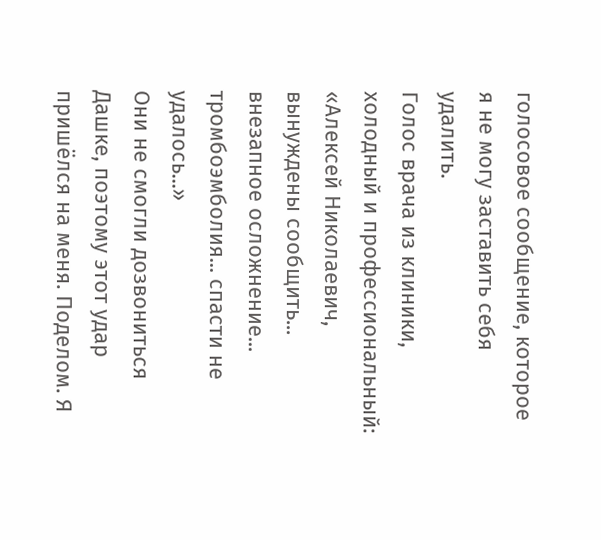голосовое сообщение, которое я не могу заставить себя удалить.
Голос врача из клиники, холодный и профессиональный:
«Алексей Николаевич, вынуждены сообщить... внезапное осложнение... тромбоэмболия... спасти не удалось...»
Они не смогли дозвониться Дашке, поэтому этот удар пришёлся на меня. Поделом. Я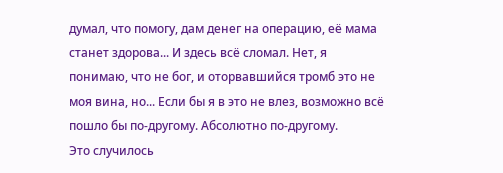думал, что помогу, дам денег на операцию, её мама станет здорова... И здесь всё сломал. Нет, я понимаю, что не бог, и оторвавшийся тромб это не моя вина, но... Если бы я в это не влез, возможно всё пошло бы по-другому. Абсолютно по-другому.
Это случилось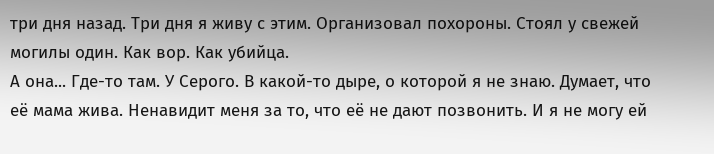три дня назад. Три дня я живу с этим. Организовал похороны. Стоял у свежей могилы один. Как вор. Как убийца.
А она... Где-то там. У Серого. В какой-то дыре, о которой я не знаю. Думает, что её мама жива. Ненавидит меня за то, что её не дают позвонить. И я не могу ей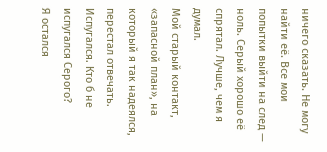ничего сказать. Не могу найти её. Все мои попытки выйти на след — ноль. Серый хорошо её спрятал. Лучше, чем я думал.
Мой старый контакт, «запасной план», на который я так надеялся, перестал отвечать. Испугался. Кто б не испугался Серого?
Я остался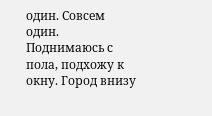один. Совсем один.
Поднимаюсь с пола, подхожу к окну. Город внизу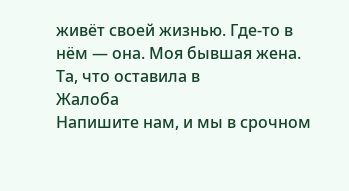живёт своей жизнью. Где-то в нём — она. Моя бывшая жена. Та, что оставила в
Жалоба
Напишите нам, и мы в срочном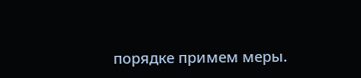порядке примем меры.